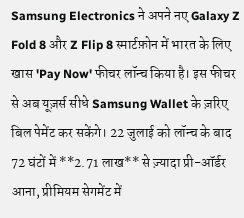Samsung Electronics ने अपने नए Galaxy Z Fold 8 और Z Flip 8 स्मार्टफ़ोन में भारत के लिए खास 'Pay Now' फीचर लॉन्च किया है। इस फीचर से अब यूज़र्स सीधे Samsung Wallet के ज़रिए बिल पेमेंट कर सकेंगे। 22 जुलाई को लॉन्च के बाद 72 घंटों में **2.71 लाख** से ज़्यादा प्री-ऑर्डर आना, प्रीमियम सेगमेंट में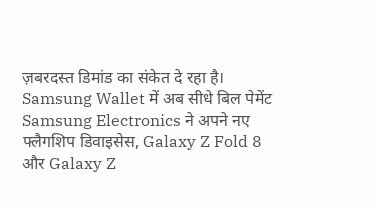ज़बरदस्त डिमांड का संकेत दे रहा है।
Samsung Wallet में अब सीधे बिल पेमेंट
Samsung Electronics ने अपने नए फ्लैगशिप डिवाइसेस, Galaxy Z Fold 8 और Galaxy Z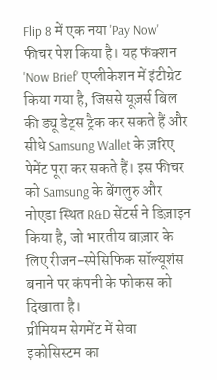Flip 8 में एक नया 'Pay Now' फीचर पेश किया है। यह फंक्शन 'Now Brief' एप्लीकेशन में इंटीग्रेट किया गया है, जिससे यूज़र्स बिल की ड्यू डेट्स ट्रैक कर सकते हैं और सीधे Samsung Wallet के ज़रिए पेमेंट पूरा कर सकते हैं। इस फीचर को Samsung के बेंगलुरु और नोएडा स्थित R&D सेंटर्स ने डिज़ाइन किया है, जो भारतीय बाज़ार के लिए रीजन-स्पेसिफिक सॉल्यूशंस बनाने पर कंपनी के फोकस को दिखाता है।
प्रीमियम सेगमेंट में सेवा इकोसिस्टम का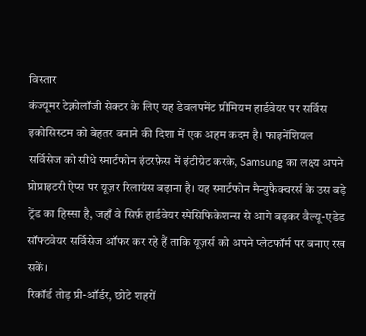विस्तार
कंज्यूमर टेक्नोलॉजी सेक्टर के लिए यह डेवलपमेंट प्रीमियम हार्डवेयर पर सर्विस इकोसिस्टम को बेहतर बनाने की दिशा में एक अहम कदम है। फाइनेंशियल सर्विसेज को सीधे स्मार्टफोन इंटरफ़ेस में इंटीग्रेट करके, Samsung का लक्ष्य अपने प्रोप्राइटरी ऐप्स पर यूज़र रिलायंस बढ़ाना है। यह स्मार्टफोन मैन्युफैक्चरर्स के उस बड़े ट्रेंड का हिस्सा है, जहाँ वे सिर्फ़ हार्डवेयर स्पेसिफिकेशन्स से आगे बढ़कर वैल्यू-एडेड सॉफ्टवेयर सर्विसेज ऑफर कर रहे हैं ताकि यूज़र्स को अपने प्लेटफॉर्म पर बनाए रख सकें।
रिकॉर्ड तोड़ प्री-ऑर्डर, छोटे शहरों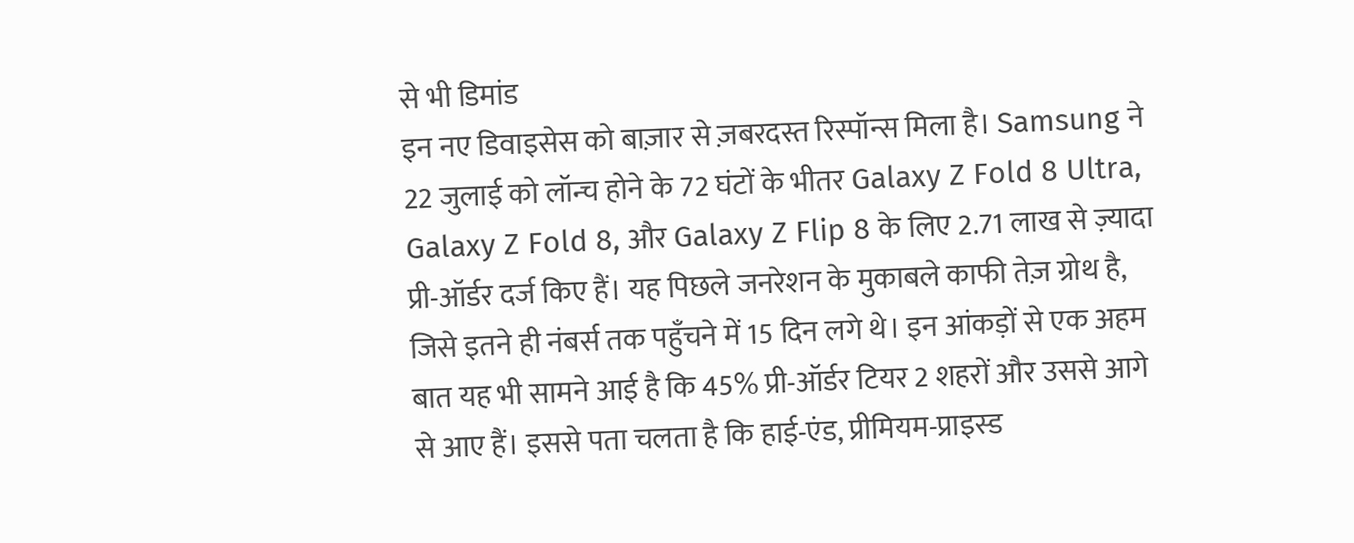से भी डिमांड
इन नए डिवाइसेस को बाज़ार से ज़बरदस्त रिस्पॉन्स मिला है। Samsung ने 22 जुलाई को लॉन्च होने के 72 घंटों के भीतर Galaxy Z Fold 8 Ultra, Galaxy Z Fold 8, और Galaxy Z Flip 8 के लिए 2.71 लाख से ज़्यादा प्री-ऑर्डर दर्ज किए हैं। यह पिछले जनरेशन के मुकाबले काफी तेज़ ग्रोथ है, जिसे इतने ही नंबर्स तक पहुँचने में 15 दिन लगे थे। इन आंकड़ों से एक अहम बात यह भी सामने आई है कि 45% प्री-ऑर्डर टियर 2 शहरों और उससे आगे से आए हैं। इससे पता चलता है कि हाई-एंड, प्रीमियम-प्राइस्ड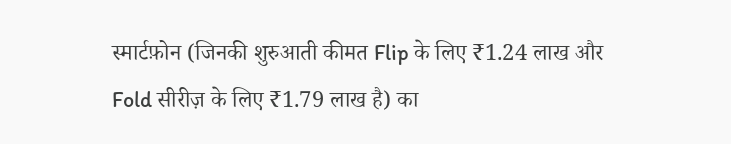स्मार्टफ़ोन (जिनकी शुरुआती कीमत Flip के लिए ₹1.24 लाख और Fold सीरीज़ के लिए ₹1.79 लाख है) का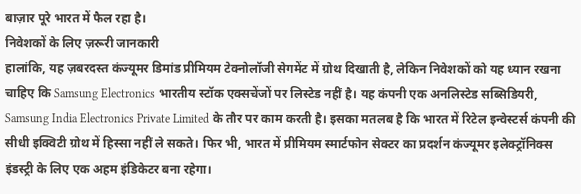बाज़ार पूरे भारत में फैल रहा है।
निवेशकों के लिए ज़रूरी जानकारी
हालांकि, यह ज़बरदस्त कंज्यूमर डिमांड प्रीमियम टेक्नोलॉजी सेगमेंट में ग्रोथ दिखाती है, लेकिन निवेशकों को यह ध्यान रखना चाहिए कि Samsung Electronics भारतीय स्टॉक एक्सचेंजों पर लिस्टेड नहीं है। यह कंपनी एक अनलिस्टेड सब्सिडियरी, Samsung India Electronics Private Limited के तौर पर काम करती है। इसका मतलब है कि भारत में रिटेल इन्वेस्टर्स कंपनी की सीधी इक्विटी ग्रोथ में हिस्सा नहीं ले सकते। फिर भी, भारत में प्रीमियम स्मार्टफोन सेक्टर का प्रदर्शन कंज्यूमर इलेक्ट्रॉनिक्स इंडस्ट्री के लिए एक अहम इंडिकेटर बना रहेगा।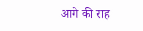आगे की राह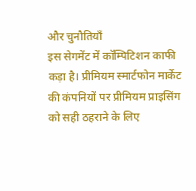और चुनौतियाँ
इस सेगमेंट में कॉम्पिटिशन काफी कड़ा है। प्रीमियम स्मार्टफोन मार्केट की कंपनियों पर प्रीमियम प्राइसिंग को सही ठहराने के लिए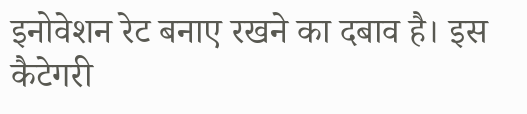इनोवेशन रेट बनाए रखने का दबाव है। इस कैटेगरी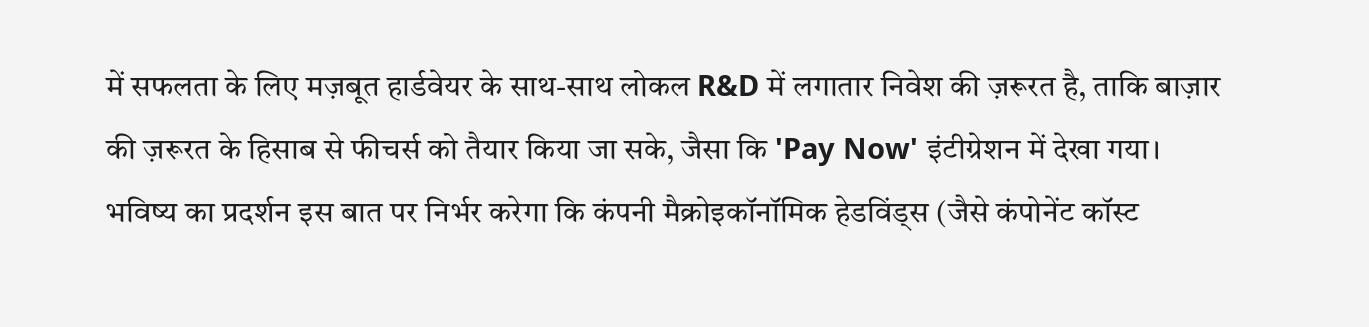में सफलता के लिए मज़बूत हार्डवेयर के साथ-साथ लोकल R&D में लगातार निवेश की ज़रूरत है, ताकि बाज़ार की ज़रूरत के हिसाब से फीचर्स को तैयार किया जा सके, जैसा कि 'Pay Now' इंटीग्रेशन में देखा गया। भविष्य का प्रदर्शन इस बात पर निर्भर करेगा कि कंपनी मैक्रोइकॉनॉमिक हेडविंड्स (जैसे कंपोनेंट कॉस्ट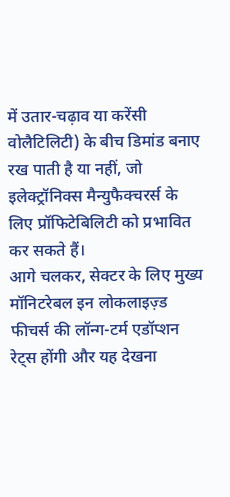में उतार-चढ़ाव या करेंसी वोलैटिलिटी) के बीच डिमांड बनाए रख पाती है या नहीं, जो इलेक्ट्रॉनिक्स मैन्युफैक्चरर्स के लिए प्रॉफिटेबिलिटी को प्रभावित कर सकते हैं।
आगे चलकर, सेक्टर के लिए मुख्य मॉनिटरेबल इन लोकलाइज़्ड फीचर्स की लॉन्ग-टर्म एडॉप्शन रेट्स होंगी और यह देखना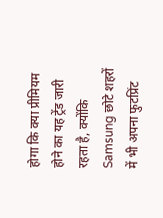होगा कि क्या प्रीमियम होने का यह ट्रेंड जारी रहता है, क्योंकि Samsung छोटे शहरों में भी अपना फुटप्रिंट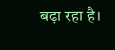बढ़ा रहा है।